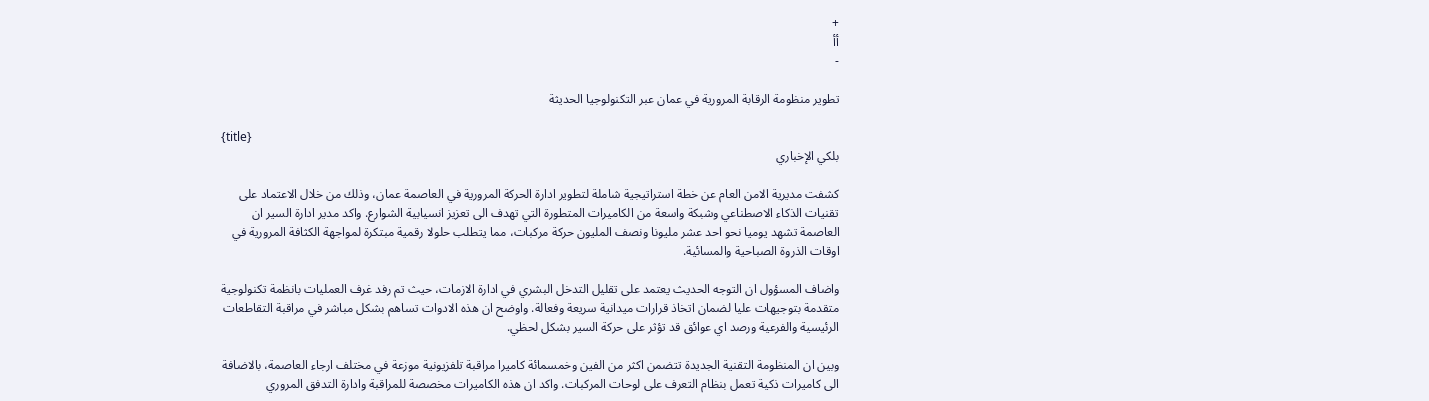+
أأ
-

تطوير منظومة الرقابة المرورية في عمان عبر التكنولوجيا الحديثة

{title}
بلكي الإخباري

كشفت مديرية الامن العام عن خطة استراتيجية شاملة لتطوير ادارة الحركة المرورية في العاصمة عمان، وذلك من خلال الاعتماد على تقنيات الذكاء الاصطناعي وشبكة واسعة من الكاميرات المتطورة التي تهدف الى تعزيز انسيابية الشوارع. واكد مدير ادارة السير ان العاصمة تشهد يوميا نحو احد عشر مليونا ونصف المليون حركة مركبات، مما يتطلب حلولا رقمية مبتكرة لمواجهة الكثافة المرورية في اوقات الذروة الصباحية والمسائية.

واضاف المسؤول ان التوجه الحديث يعتمد على تقليل التدخل البشري في ادارة الازمات، حيث تم رفد غرف العمليات بانظمة تكنولوجية متقدمة بتوجيهات عليا لضمان اتخاذ قرارات ميدانية سريعة وفعالة. واوضح ان هذه الادوات تساهم بشكل مباشر في مراقبة التقاطعات الرئيسية والفرعية ورصد اي عوائق قد تؤثر على حركة السير بشكل لحظي.

وبين ان المنظومة التقنية الجديدة تتضمن اكثر من الفين وخمسمائة كاميرا مراقبة تلفزيونية موزعة في مختلف ارجاء العاصمة، بالاضافة الى كاميرات ذكية تعمل بنظام التعرف على لوحات المركبات. واكد ان هذه الكاميرات مخصصة للمراقبة وادارة التدفق المروري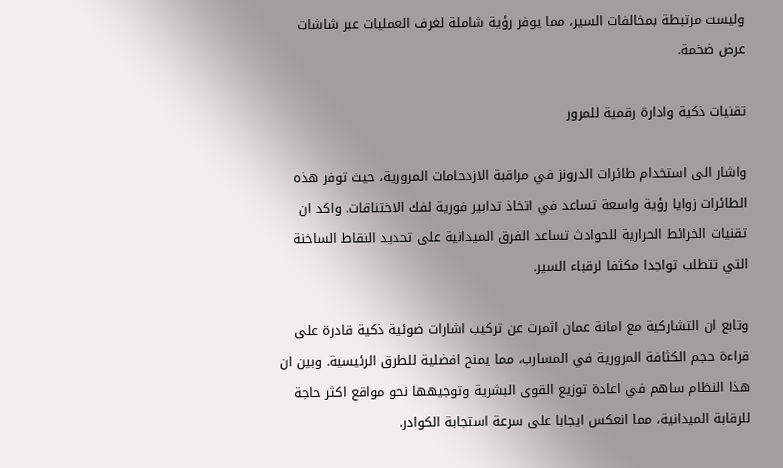وليست مرتبطة بمخالفات السير، مما يوفر رؤية شاملة لغرف العمليات عبر شاشات عرض ضخمة.

تقنيات ذكية وادارة رقمية للمرور

واشار الى استخدام طائرات الدرونز في مراقبة الازدحامات المرورية، حيث توفر هذه الطائرات زوايا رؤية واسعة تساعد في اتخاذ تدابير فورية لفك الاختناقات. واكد ان تقنيات الخرائط الحرارية للحوادث تساعد الفرق الميدانية على تحديد النقاط الساخنة التي تتطلب تواجدا مكثفا لرقباء السير.

وتابع ان التشاركية مع امانة عمان اثمرت عن تركيب اشارات ضوئية ذكية قادرة على قراءة حجم الكثافة المرورية في المسارب، مما يمنح افضلية للطرق الرئيسية. وبين ان هذا النظام ساهم في اعادة توزيع القوى البشرية وتوجيهها نحو مواقع اكثر حاجة للرقابة الميدانية، مما انعكس ايجابا على سرعة استجابة الكوادر.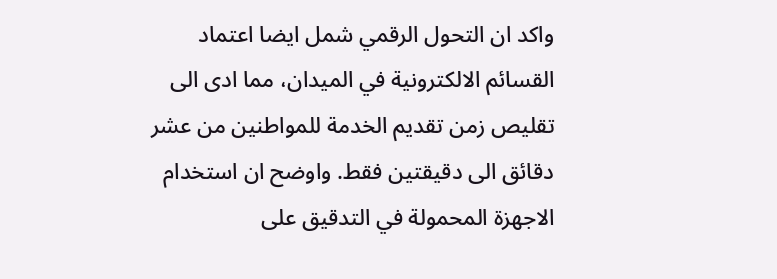واكد ان التحول الرقمي شمل ايضا اعتماد القسائم الالكترونية في الميدان، مما ادى الى تقليص زمن تقديم الخدمة للمواطنين من عشر دقائق الى دقيقتين فقط. واوضح ان استخدام الاجهزة المحمولة في التدقيق على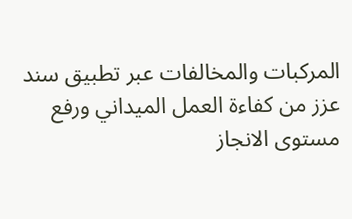المركبات والمخالفات عبر تطبيق سند عزز من كفاءة العمل الميداني ورفع مستوى الانجاز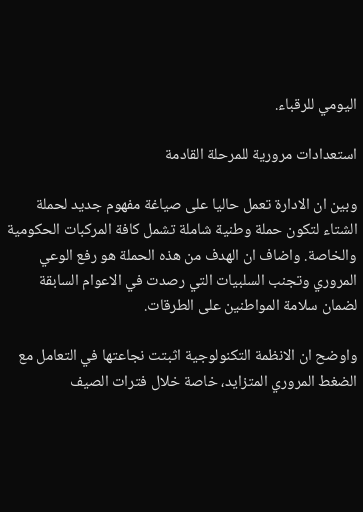اليومي للرقباء.

استعدادات مرورية للمرحلة القادمة

وبين ان الادارة تعمل حاليا على صياغة مفهوم جديد لحملة الشتاء لتكون حملة وطنية شاملة تشمل كافة المركبات الحكومية والخاصة. واضاف ان الهدف من هذه الحملة هو رفع الوعي المروري وتجنب السلبيات التي رصدت في الاعوام السابقة لضمان سلامة المواطنين على الطرقات.

واوضح ان الانظمة التكنولوجية اثبتت نجاعتها في التعامل مع الضغط المروري المتزايد، خاصة خلال فترات الصيف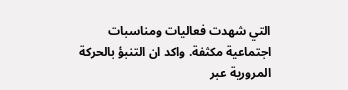التي شهدت فعاليات ومناسبات اجتماعية مكثفة. واكد ان التنبؤ بالحركة المرورية عبر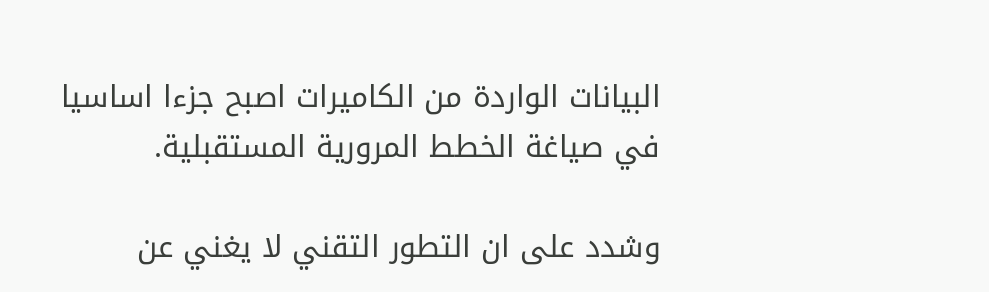البيانات الواردة من الكاميرات اصبح جزءا اساسيا في صياغة الخطط المرورية المستقبلية.

وشدد على ان التطور التقني لا يغني عن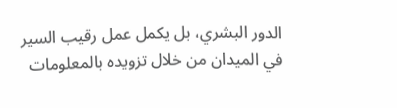الدور البشري، بل يكمل عمل رقيب السير في الميدان من خلال تزويده بالمعلومات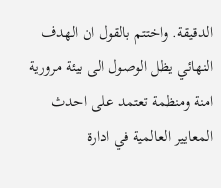الدقيقة. واختتم بالقول ان الهدف النهائي يظل الوصول الى بيئة مرورية امنة ومنظمة تعتمد على احدث المعايير العالمية في ادارة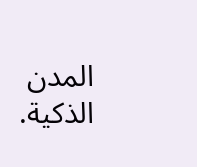المدن الذكية.